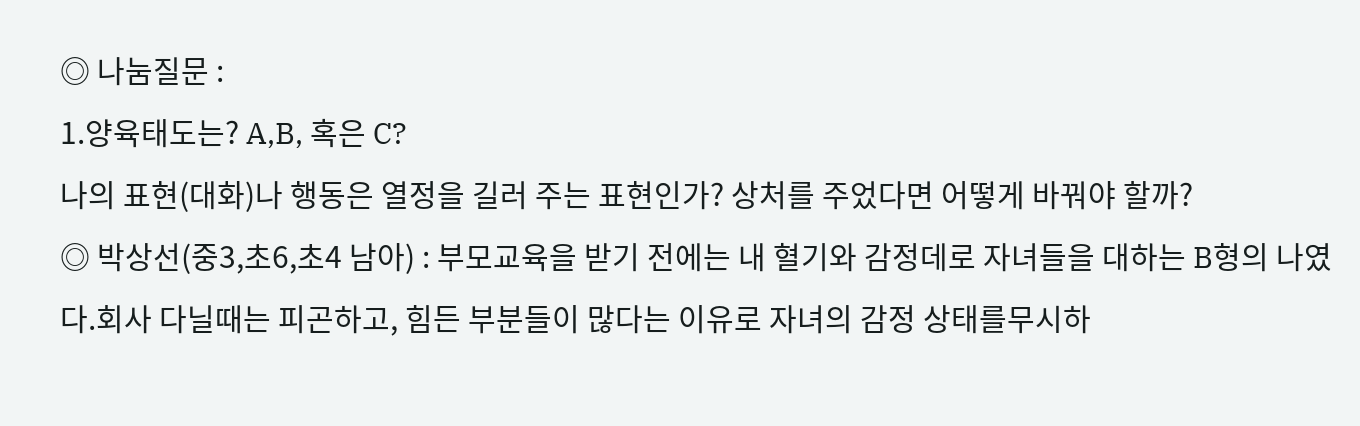◎ 나눔질문 :
1.양육태도는? A,B, 혹은 C?
나의 표현(대화)나 행동은 열정을 길러 주는 표현인가? 상처를 주었다면 어떻게 바꿔야 할까?
◎ 박상선(중3,초6,초4 남아) : 부모교육을 받기 전에는 내 혈기와 감정데로 자녀들을 대하는 B형의 나였다.회사 다닐때는 피곤하고, 힘든 부분들이 많다는 이유로 자녀의 감정 상태를무시하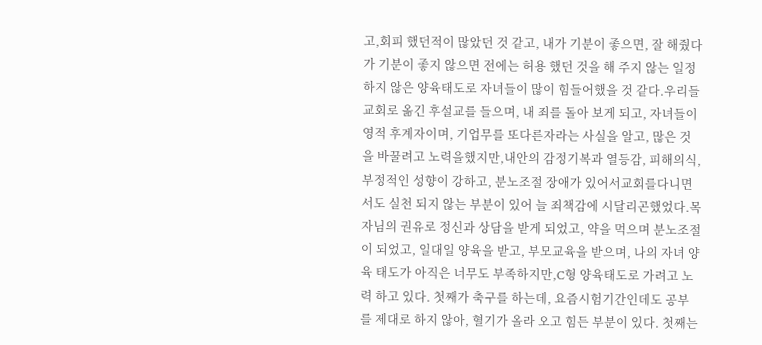고,회피 했던적이 많았던 것 같고, 내가 기분이 좋으면, 잘 해줬다가 기분이 좋지 않으면 전에는 허용 했던 것을 해 주지 않는 일정하지 않은 양육태도로 자녀들이 많이 힘들어했을 것 같다.우리들교회로 옮긴 후설교를 들으며, 내 죄를 돌아 보게 되고, 자녀들이 영적 후계자이며, 기업무를 또다른자라는 사실을 알고, 많은 것을 바꿀려고 노력을했지만,내안의 감정기복과 열등감, 피해의식, 부정적인 성향이 강하고, 분노조절 장애가 있어서교회를다니면서도 실천 되지 않는 부분이 있어 늘 죄책감에 시달리곤했었다.목자님의 권유로 정신과 상담을 받게 되었고, 약을 먹으며 분노조절이 되었고, 일대일 양육을 받고, 부모교육을 받으며, 나의 자녀 양육 태도가 아직은 너무도 부족하지만,C형 양육태도로 가려고 노력 하고 있다. 첫째가 축구를 하는데, 요즘시험기간인데도 공부를 제대로 하지 않아, 혈기가 올라 오고 힘든 부분이 있다. 첫째는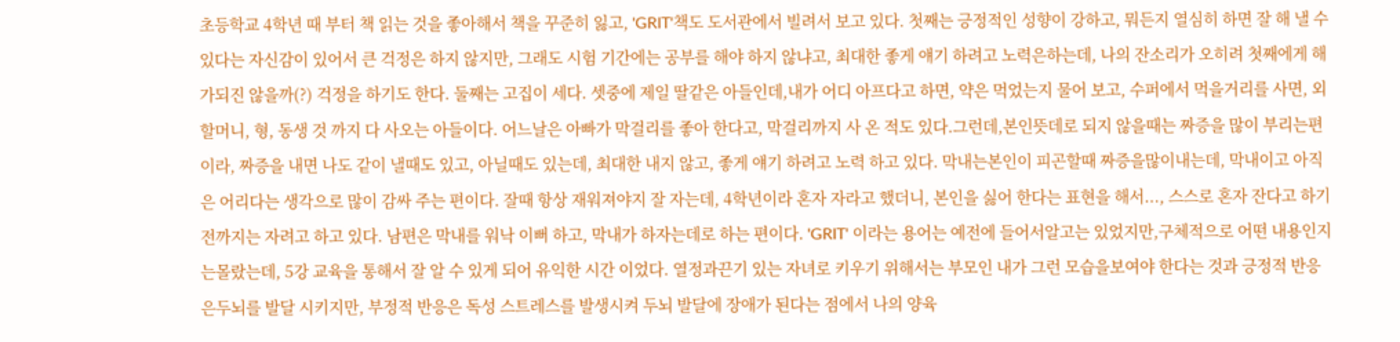초등학교 4학년 때 부터 책 읽는 것을 좋아해서 책을 꾸준히 잃고, 'GRIT'책도 도서관에서 빌려서 보고 있다. 첫째는 긍정적인 성향이 강하고, 뭐든지 열심히 하면 잘 해 낼 수 있다는 자신감이 있어서 큰 걱정은 하지 않지만, 그래도 시험 기간에는 공부를 해야 하지 않냐고, 최대한 좋게 얘기 하려고 노력은하는데, 나의 잔소리가 오히려 첫째에게 해가되진 않을까(?) 걱정을 하기도 한다. 둘째는 고집이 세다. 셋중에 제일 딸같은 아들인데,내가 어디 아프다고 하면, 약은 먹었는지 물어 보고, 수퍼에서 먹을거리를 사면, 외할머니, 형, 동생 것 까지 다 사오는 아들이다. 어느날은 아빠가 막걸리를 좋아 한다고, 막걸리까지 사 온 적도 있다.그런데,본인뜻데로 되지 않을때는 짜증을 많이 부리는편이라, 짜증을 내면 나도 같이 낼때도 있고, 아닐때도 있는데, 최대한 내지 않고, 좋게 얘기 하려고 노력 하고 있다. 막내는본인이 피곤할때 짜증을많이내는데, 막내이고 아직은 어리다는 생각으로 많이 감싸 주는 편이다. 잘때 항상 재워져야지 잘 자는데, 4학년이라 혼자 자라고 했더니, 본인을 싫어 한다는 표현을 해서..., 스스로 혼자 잔다고 하기 전까지는 자려고 하고 있다. 남편은 막내를 워낙 이뻐 하고, 막내가 하자는데로 하는 편이다. 'GRIT' 이라는 용어는 예전에 들어서알고는 있었지만,구체적으로 어떤 내용인지는몰랐는데, 5강 교육을 통해서 잘 알 수 있게 되어 유익한 시간 이었다. 열정과끈기 있는 자녀로 키우기 위해서는 부모인 내가 그런 모습을보여야 한다는 것과 긍정적 반응은두뇌를 발달 시키지만, 부정적 반응은 독성 스트레스를 발생시켜 두뇌 발달에 장애가 된다는 점에서 나의 양육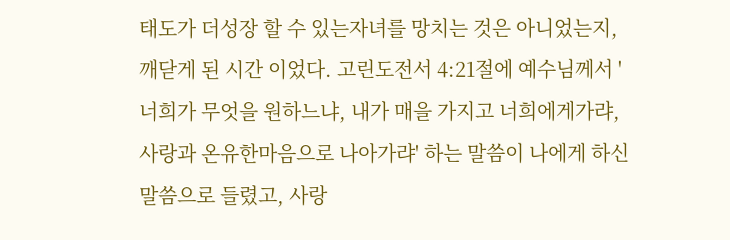태도가 더성장 할 수 있는자녀를 망치는 것은 아니었는지, 깨닫게 된 시간 이었다. 고린도전서 4:21절에 예수님께서 '너희가 무엇을 원하느냐, 내가 매을 가지고 너희에게가랴, 사랑과 온유한마음으로 나아가랴' 하는 말씀이 나에게 하신말씀으로 들렸고, 사랑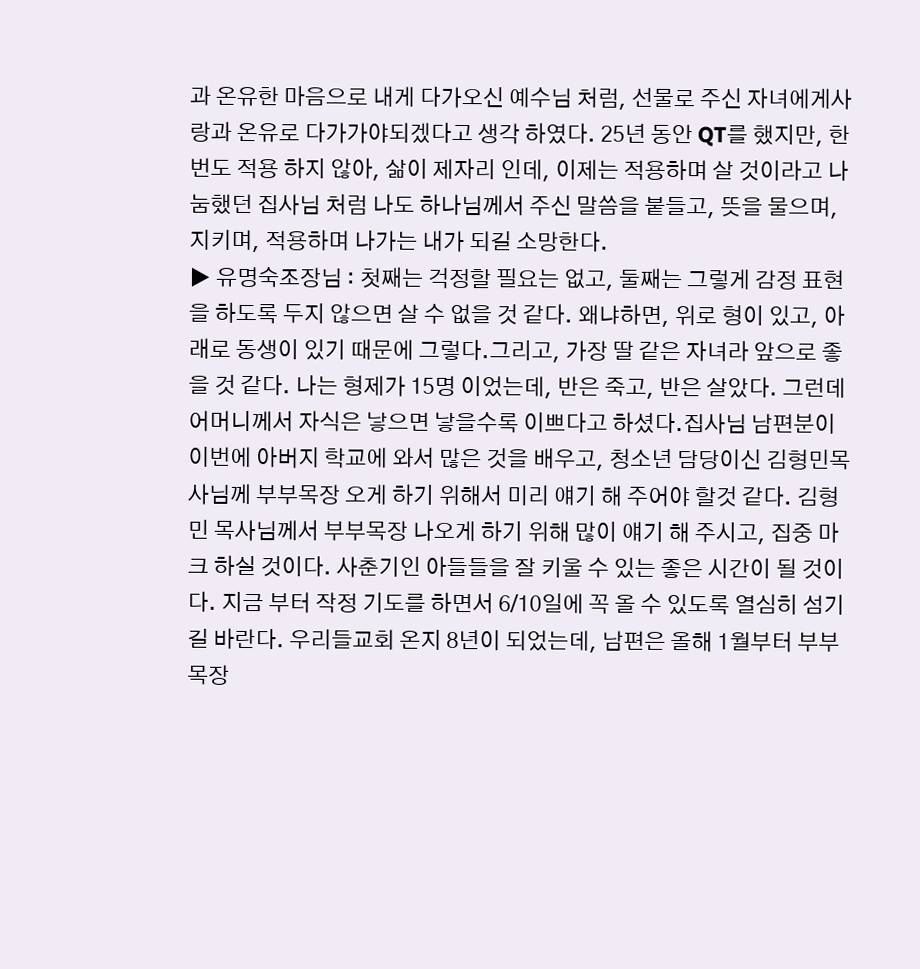과 온유한 마음으로 내게 다가오신 예수님 처럼, 선물로 주신 자녀에게사랑과 온유로 다가가야되겠다고 생각 하였다. 25년 동안 QT를 했지만, 한번도 적용 하지 않아, 삶이 제자리 인데, 이제는 적용하며 살 것이라고 나눔했던 집사님 처럼 나도 하나님께서 주신 말씀을 붙들고, 뜻을 물으며, 지키며, 적용하며 나가는 내가 되길 소망한다.
▶ 유명숙조장님 : 첫째는 걱정할 필요는 없고, 둘째는 그렇게 감정 표현을 하도록 두지 않으면 살 수 없을 것 같다. 왜냐하면, 위로 형이 있고, 아래로 동생이 있기 때문에 그렇다.그리고, 가장 딸 같은 자녀라 앞으로 좋을 것 같다. 나는 형제가 15명 이었는데, 반은 죽고, 반은 살았다. 그런데 어머니께서 자식은 낳으면 낳을수록 이쁘다고 하셨다.집사님 남편분이 이번에 아버지 학교에 와서 많은 것을 배우고, 청소년 담당이신 김형민목사님께 부부목장 오게 하기 위해서 미리 얘기 해 주어야 할것 같다. 김형민 목사님께서 부부목장 나오게 하기 위해 많이 얘기 해 주시고, 집중 마크 하실 것이다. 사춘기인 아들들을 잘 키울 수 있는 좋은 시간이 될 것이다. 지금 부터 작정 기도를 하면서 6/10일에 꼭 올 수 있도록 열심히 섬기길 바란다. 우리들교회 온지 8년이 되었는데, 남편은 올해 1월부터 부부목장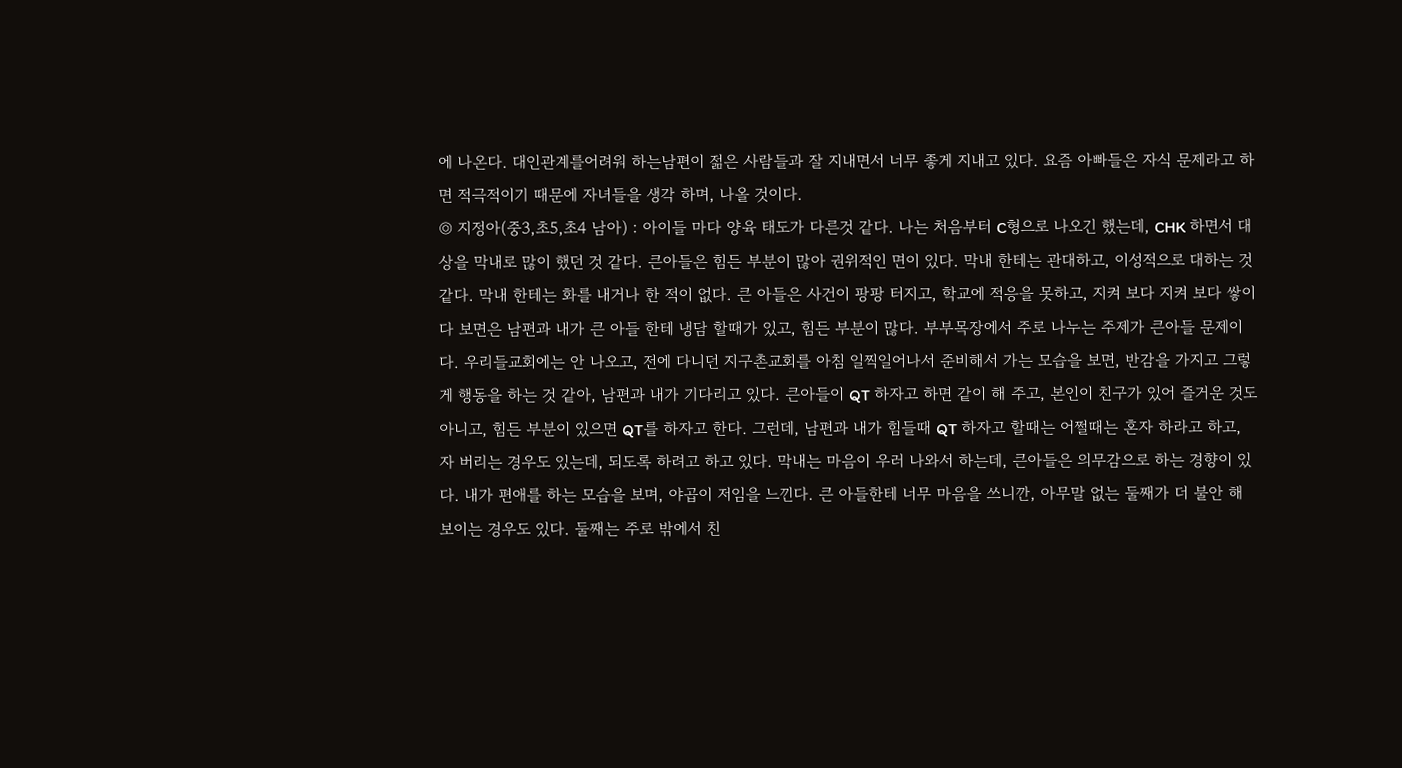에 나온다. 대인관계를어려워 하는남편이 젊은 사람들과 잘 지내면서 너무 좋게 지내고 있다. 요즘 아빠들은 자식 문제라고 하면 적극적이기 때문에 자녀들을 생각 하며, 나올 것이다.
◎ 지정아(중3,초5,초4 남아) : 아이들 마다 양육 태도가 다른것 같다. 나는 처음부터 C형으로 나오긴 했는데, CHK 하면서 대상을 막내로 많이 했던 것 같다. 큰아들은 힘든 부분이 많아 권위적인 면이 있다. 막내 한테는 관대하고, 이성적으로 대하는 것 같다. 막내 한테는 화를 내거나 한 적이 없다. 큰 아들은 사건이 팡팡 터지고, 학교에 적응을 못하고, 지켜 보다 지켜 보다 쌓이다 보면은 남편과 내가 큰 아들 한테 냉담 할때가 있고, 힘든 부분이 많다. 부부목장에서 주로 나누는 주제가 큰아들 문제이다. 우리들교회에는 안 나오고, 전에 다니던 지구촌교회를 아침 일찍일어나서 준비해서 가는 모습을 보면, 반감을 가지고 그렇게 행동을 하는 것 같아, 남편과 내가 기다리고 있다. 큰아들이 QT 하자고 하면 같이 해 주고, 본인이 친구가 있어 즐거운 것도 아니고, 힘든 부분이 있으면 QT를 하자고 한다. 그런데, 남편과 내가 힘들때 QT 하자고 할때는 어쩔때는 혼자 하라고 하고, 자 버리는 경우도 있는데, 되도록 하려고 하고 있다. 막내는 마음이 우러 나와서 하는데, 큰아들은 의무감으로 하는 경향이 있다. 내가 편애를 하는 모습을 보며, 야곱이 저임을 느낀다. 큰 아들한테 너무 마음을 쓰니깐, 아무말 없는 둘째가 더 불안 해 보이는 경우도 있다. 둘째는 주로 밖에서 친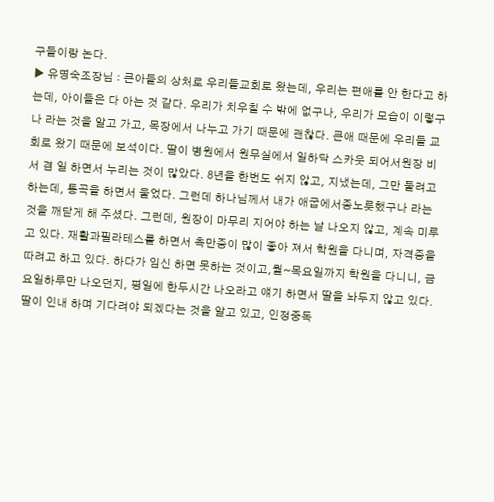구들이랑 논다.
▶ 유명숙조장님 : 큰아들의 상처로 우리들교회로 왔는데, 우리는 편애를 안 한다고 하는데, 아이들은 다 아는 것 같다. 우리가 치우칠 수 밖에 없구나, 우리가 모습이 이렇구나 라는 것을 알고 가고, 목장에서 나누고 가기 때문에 괜찮다. 큰애 때문에 우리들 교회로 왔기 때문에 보석이다. 딸이 병원에서 원무실에서 일하닥 스카웃 되어서원장 비서 겸 일 하면서 누리는 것이 많았다. 8년을 한번도 쉬지 않고, 지냈는데, 그만 둘려고 하는데, 통곡을 하면서 울었다. 그런데 하나님께서 내가 애굽에서종노릇했구나 라는 것을 깨닫게 해 주셨다. 그런데, 원장이 마무리 지어야 하는 날 나오지 않고, 계속 미루고 있다. 재활과필라테스를 하면서 측만증이 많이 좋아 져서 학원을 다니며, 자격증을 따려고 하고 있다. 하다가 임신 하면 못하는 것이고,월~목요일까지 학원을 다니니, 금요일하루만 나오던지, 평일에 한두시간 나오라고 얘기 하면서 딸을 놔두지 않고 있다.딸이 인내 하며 기다려야 되겠다는 것을 알고 있고, 인정중독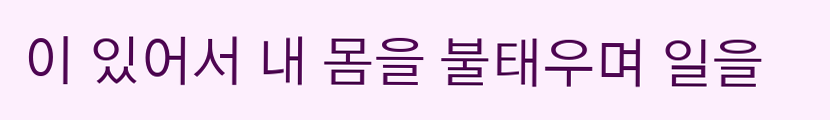이 있어서 내 몸을 불태우며 일을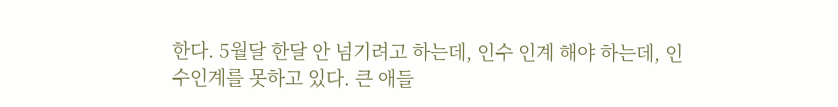한다. 5월달 한달 안 넘기려고 하는데, 인수 인계 해야 하는데, 인수인계를 못하고 있다. 큰 애들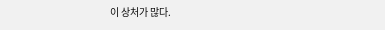이 상처가 많다.